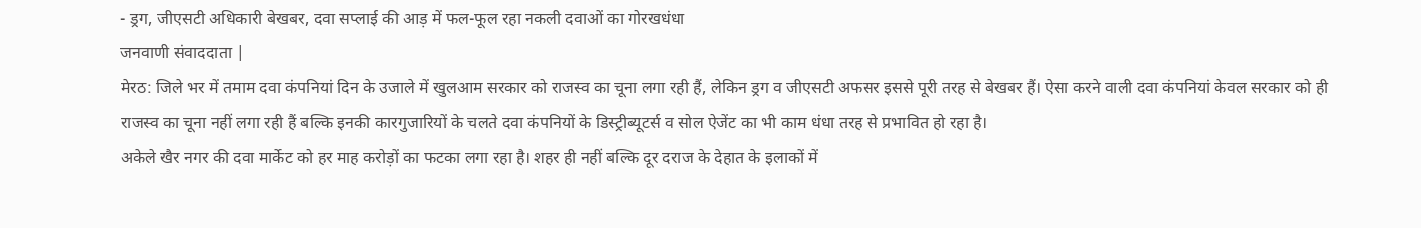- ड्रग, जीएसटी अधिकारी बेखबर, दवा सप्लाई की आड़ में फल-फूल रहा नकली दवाओं का गोरखधंधा
जनवाणी संवाददाता |
मेरठ: जिले भर में तमाम दवा कंपनियां दिन के उजाले में खुलआम सरकार को राजस्व का चूना लगा रही हैं, लेकिन ड्रग व जीएसटी अफसर इससे पूरी तरह से बेखबर हैं। ऐसा करने वाली दवा कंपनियां केवल सरकार को ही राजस्व का चूना नहीं लगा रही हैं बल्कि इनकी कारगुजारियों के चलते दवा कंपनियों के डिस्ट्रीब्यूटर्स व सोल ऐजेंट का भी काम धंधा तरह से प्रभावित हो रहा है।
अकेले खैर नगर की दवा मार्केट को हर माह करोड़ों का फटका लगा रहा है। शहर ही नहीं बल्कि दूर दराज के देहात के इलाकों में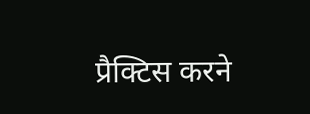प्रैक्टिस करने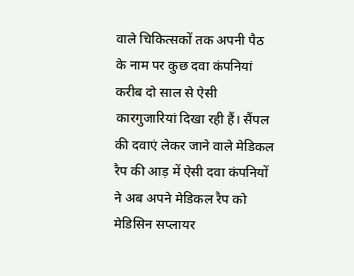वाले चिकित्सकों तक अपनी पैठ के नाम पर कुछ दवा कंपनियां करीब दो साल से ऐसी कारगुजारियां दिखा रही हैं। सैंपल की दवाएं लेकर जाने वाले मेडिकल रैप की आड़ में ऐसी दवा कंपनियों ने अब अपने मेडिकल रैप को मेडिसिन सप्लायर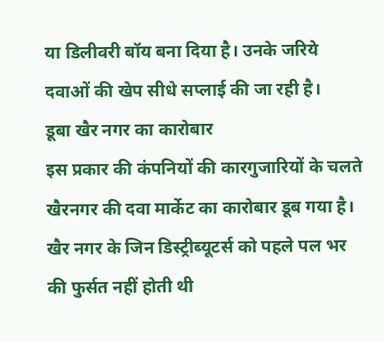या डिलीवरी बॉय बना दिया है। उनके जरिये दवाओं की खेप सीधे सप्लाई की जा रही है।
डूबा खैर नगर का कारोबार
इस प्रकार की कंपनियों की कारगुजारियों के चलते खैरनगर की दवा मार्केट का कारोबार डूब गया है। खैर नगर के जिन डिस्ट्रीब्यूटर्स को पहले पल भर की फुर्सत नहीं होती थी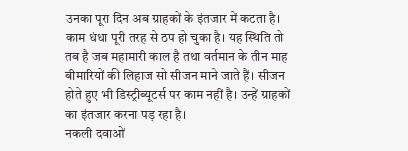उनका पूरा दिन अब ग्राहकों के इंतजार में कटता है। काम धंधा पूरी तरह से ठप हो चुका है। यह स्थिति तो तब है जब महामारी काल है तथा वर्तमान के तीन माह बीमारियों की लिहाज सो सीजन माने जाते हैं। सीजन होते हुए भी डिस्ट्रीब्यूटर्स पर काम नहीं है। उन्हें ग्राहकों का इंतजार करना पड़ रहा है।
नकली दवाओं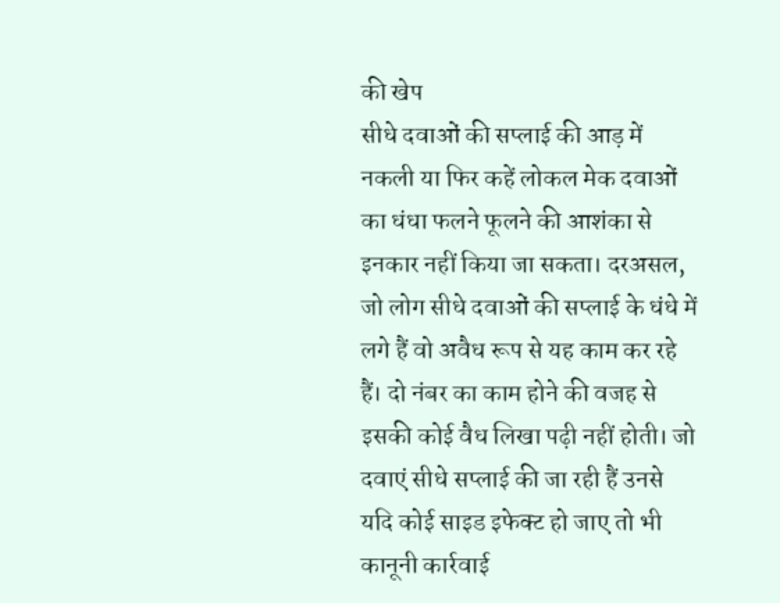की खेप
सीधे दवाओं की सप्लाई की आड़ में नकली या फिर कहें लोकल मेक दवाओं का धंधा फलने फूलने की आशंका से इनकार नहीं किया जा सकता। दरअसल, जो लोग सीधे दवाओं की सप्लाई के धंधे में लगे हैं वो अवैध रूप से यह काम कर रहे हैं। दो नंबर का काम होने की वजह से इसकी कोई वैध लिखा पढ़ी नहीं होती। जो दवाएं सीधे सप्लाई की जा रही हैं उनसे यदि कोई साइड इफेक्ट हो जाए तो भी कानूनी कार्रवाई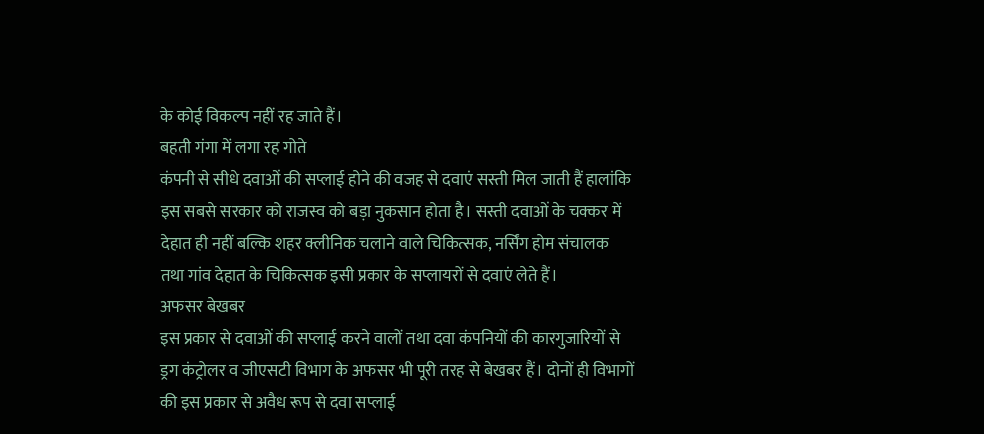के कोई विकल्प नहीं रह जाते हैं।
बहती गंगा में लगा रह गोते
कंपनी से सीधे दवाओं की सप्लाई होने की वजह से दवाएं सस्ती मिल जाती हैं हालांकि इस सबसे सरकार को राजस्व को बड़ा नुकसान होता है। सस्ती दवाओं के चक्कर में देहात ही नहीं बल्कि शहर क्लीनिक चलाने वाले चिकित्सक, नर्सिंग होम संचालक तथा गांव देहात के चिकित्सक इसी प्रकार के सप्लायरों से दवाएं लेते हैं।
अफसर बेखबर
इस प्रकार से दवाओं की सप्लाई करने वालों तथा दवा कंपनियों की कारगुजारियों से ड्रग कंट्रोलर व जीएसटी विभाग के अफसर भी पूरी तरह से बेखबर हैं। दोनों ही विभागों की इस प्रकार से अवैध रूप से दवा सप्लाई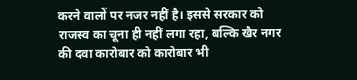करने वालों पर नजर नहीं है। इससे सरकार को राजस्व का चूना ही नहीं लगा रहा, बल्कि खैर नगर की दवा कारोबार को कारोबार भी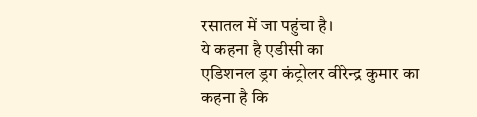रसातल में जा पहुंचा है।
ये कहना है एडीसी का
एडिशनल ड्रग कंट्रोलर वीरेन्द्र कुमार का कहना है कि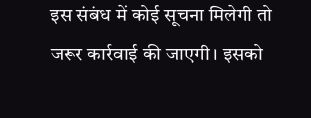इस संबंध में कोई सूचना मिलेगी तो जरूर कार्रवाई की जाएगी। इसको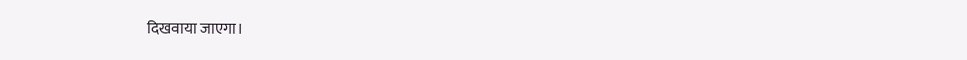दिखवाया जाएगा।